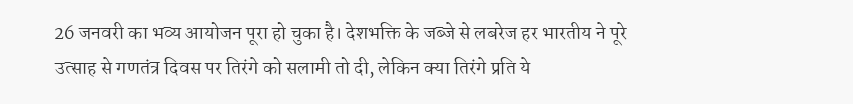26 जनवरी का भव्य आयोजन पूरा हो चुका है। देशभक्ति के जब्जे से लबरेज हर भारतीय ने पूरे उत्साह से गणतंत्र दिवस पर तिरंगे को सलामी तो दी, लेकिन क्या तिरंगे प्रति ये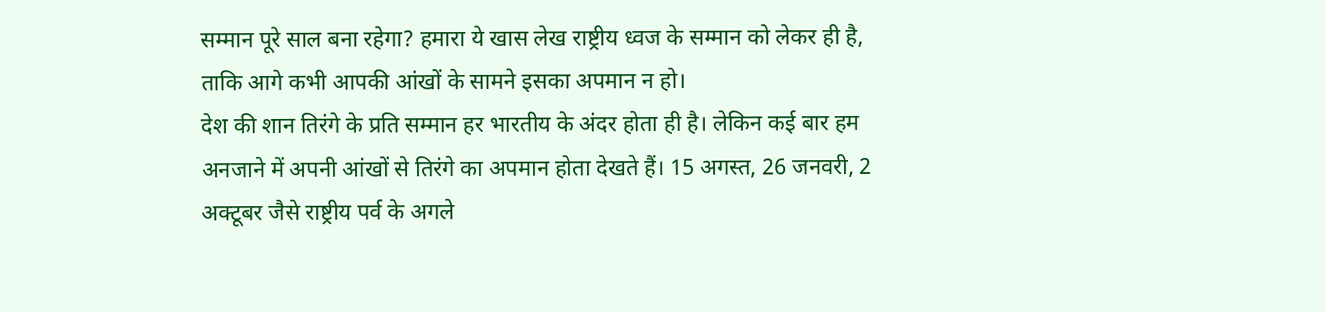सम्मान पूरे साल बना रहेगा? हमारा ये खास लेख राष्ट्रीय ध्वज के सम्मान को लेकर ही है, ताकि आगे कभी आपकी आंखों के सामने इसका अपमान न हो।
देश की शान तिरंगे के प्रति सम्मान हर भारतीय के अंदर होता ही है। लेकिन कई बार हम अनजाने में अपनी आंखों से तिरंगे का अपमान होता देखते हैं। 15 अगस्त, 26 जनवरी, 2 अक्टूबर जैसे राष्ट्रीय पर्व के अगले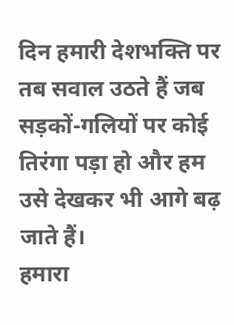दिन हमारी देशभक्ति पर तब सवाल उठते हैं जब सड़कों-गलियों पर कोई तिरंगा पड़ा हो और हम उसे देखकर भी आगे बढ़ जाते हैं।
हमारा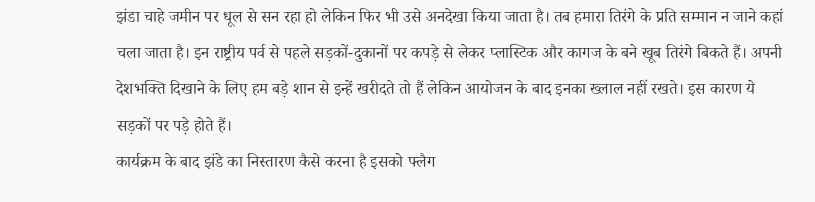झंडा चाहे जमीन पर धूल से सन रहा हो लेकिन फिर भी उसे अनदेखा किया जाता है। तब हमारा तिरंगे के प्रति सम्मान न जाने कहां चला जाता है। इन राष्ट्रीय पर्व से पहले सड़कों-दुकानों पर कपड़े से लेकर प्लास्टिक और कागज के बने खूब तिरंगे बिकते हैं। अपनी देशभक्ति दिखाने के लिए हम बड़े शान से इन्हें खरीदते तो हैं लेकिन आयोजन के बाद इनका ख्लाल नहीं रखते। इस कारण ये सड़कों पर पड़े होते हैं।
कार्यक्रम के बाद झंडे का निस्तारण कैसे करना है इसको फ्लैग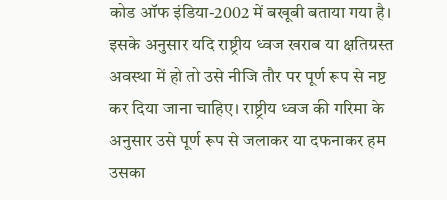कोड ऑफ इंडिया-2002 में बखूबी बताया गया है। इसके अनुसार यदि राष्ट्रीय ध्वज खराब या क्षतिग्रस्त अवस्था में हो तो उसे नीजि तौर पर पूर्ण रूप से नष्ट कर दिया जाना चाहिए। राष्ट्रीय ध्वज की गरिमा के अनुसार उसे पूर्ण रूप से जलाकर या दफनाकर हम उसका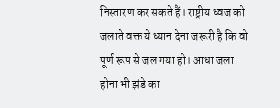निस्तारण कर सकते हैं। राष्ट्रीय ध्वज को जलाते वक्त ये ध्यान देना जरूरी है कि वो पूर्ण रूप से जल गया हो। आधा जला होना भी झंडे का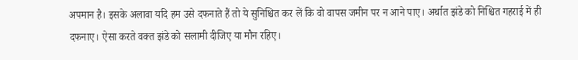अपमान है। इसके अलावा यदि हम उसे दफनाते हैं तो ये सुनिश्चित कर लें कि वो वापस जमीन पर न आने पाए। अर्थात झंडे को निश्चित गहराई में ही दफनाए। ऐसा करते वक्त झंडे को सलामी दीजिए या मौन रहिए।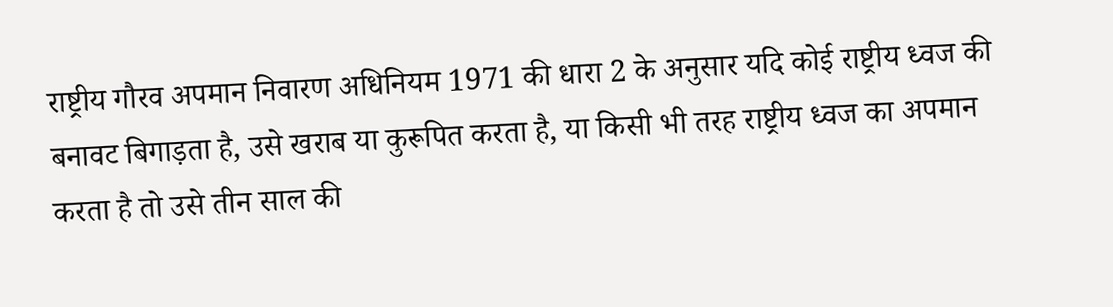राष्ट्रीय गौरव अपमान निवारण अधिनियम 1971 की धारा 2 के अनुसार यदि कोई राष्ट्रीय ध्वज की बनावट बिगाड़ता है, उसे खराब या कुरूपित करता है, या किसी भी तरह राष्ट्रीय ध्वज का अपमान करता है तो उसे तीन साल की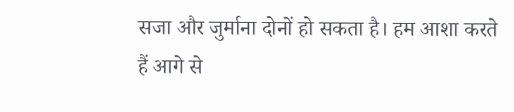सजा और जुर्माना दोनों हो सकता है। हम आशा करते हैं आगे से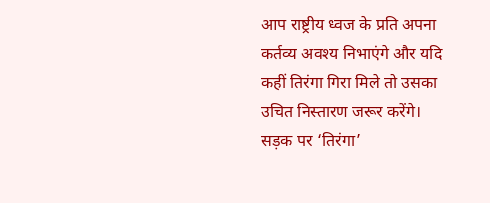आप राष्ट्रीय ध्वज के प्रति अपना कर्तव्य अवश्य निभाएंगे और यदि कहीं तिरंगा गिरा मिले तो उसका उचित निस्तारण जरूर करेंगे।
सड़क पर ‘तिरंगा’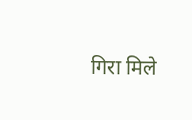गिरा मिले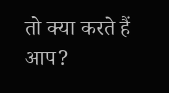तो क्या करते हैं आप?